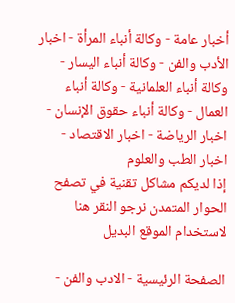أخبار عامة - وكالة أنباء المرأة - اخبار الأدب والفن - وكالة أنباء اليسار - وكالة أنباء العلمانية - وكالة أنباء العمال - وكالة أنباء حقوق الإنسان - اخبار الرياضة - اخبار الاقتصاد - اخبار الطب والعلوم
إذا لديكم مشاكل تقنية في تصفح الحوار المتمدن نرجو النقر هنا لاستخدام الموقع البديل

الصفحة الرئيسية - الادب والفن -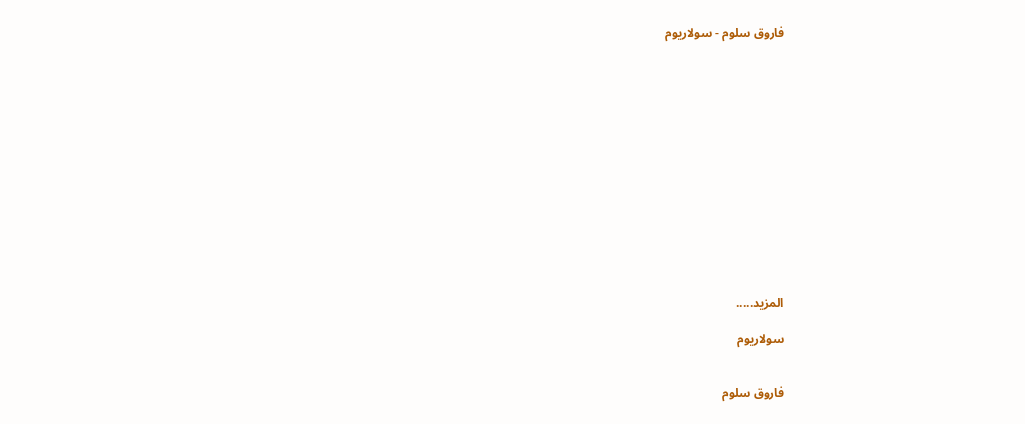فاروق سلوم - سولاريوم














المزيد.....

سولاريوم


فاروق سلوم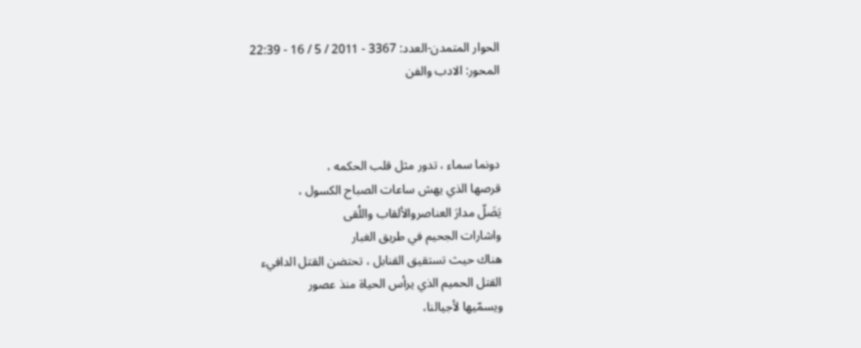الحوار المتمدن-العدد: 3367 - 2011 / 5 / 16 - 22:39
المحور: الادب والفن



دونما سماء ، تدور مثل قلب الحكمه ،
قرصها الذي يهش ساعات الصباح الكسول ،
يَضَلّ مدارَ العناصروالألقاب واللُقى
واشارات الجحيم في طريق الغبار
هناك حيث تستقيق القنابل ، تحتضن القتل الدافيء
القتل الحميم الذي يرأس الحياة منذ عصور
ويسمّيها لأجيالنا،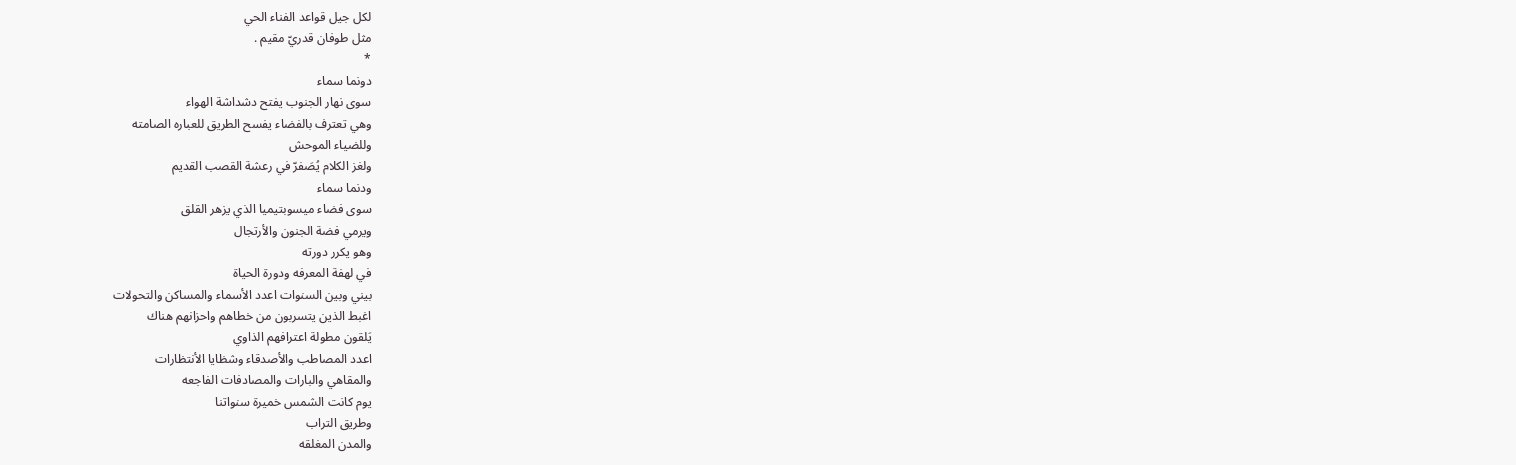لكل جيل قواعد الفناء الحي
مثل طوفان قدريّ مقيم .
*
دونما سماء
سوى نهار الجنوب يفتح دشداشة الهواء
وهي تعترف بالفضاء يفسح الطريق للعباره الصامته
وللضياء الموحش
ولغز الكلام يُصَفرّ في رعشة القصب القديم
ودنما سماء
سوى فضاء ميسوبتيميا الذي يزهر القلق
ويرمي فضة الجنون والأرتجال
وهو يكرر دورته
في لهفة المعرفه ودورة الحياة
بيني وبين السنوات اعدد الأسماء والمساكن والتحولات
اغبط الذين يتسربون من خطاهم واحزانهم هناك
يَلقون مطولة اعترافهم الذاوي
اعدد المصاطب والأصدقاء وشظايا الأنتظارات
والمقاهي والبارات والمصادفات الفاجعه
يوم كانت الشمس خميرة سنواتنا
وطريق التراب
والمدن المغلقه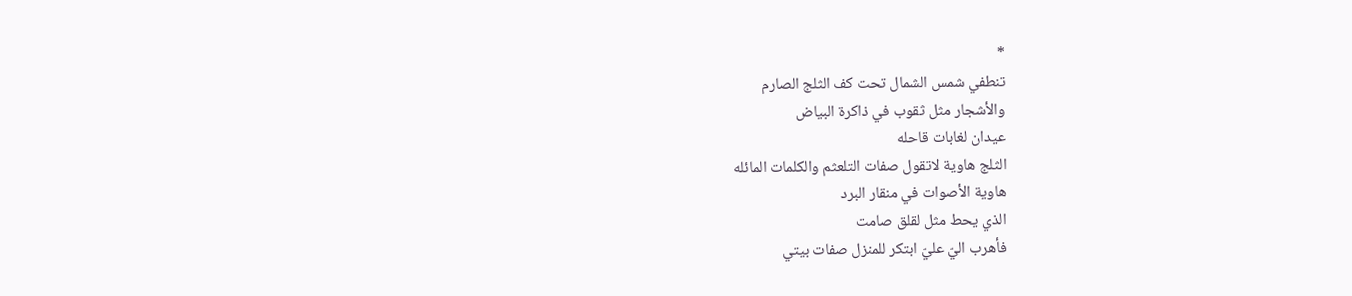*
تنطفي شمس الشمال تحت كف الثلج الصارم
والأشجار مثل ثقوب في ذاكرة البياض
عيدان لغابات قاحله
الثلج هاوية لاتقول صفات التلعثم والكلمات المائله
هاوية الأصوات في منقار البرد
الذي يحط مثل لقلق صامت
فأهرب اليّ عليّ ابتكر للمنزل صفات بيتي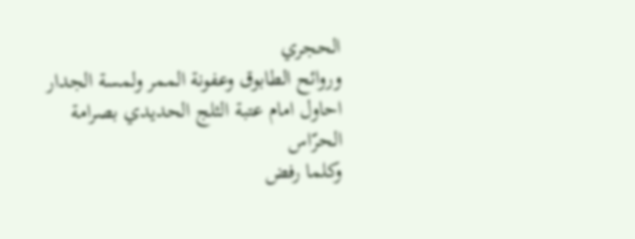الحجري
وروائح الطابوق وعفونة الممر ولمسة الجدار
احاول امام عتبة الثلج الحديدي بصرامة الحرّاس
وكلما رفض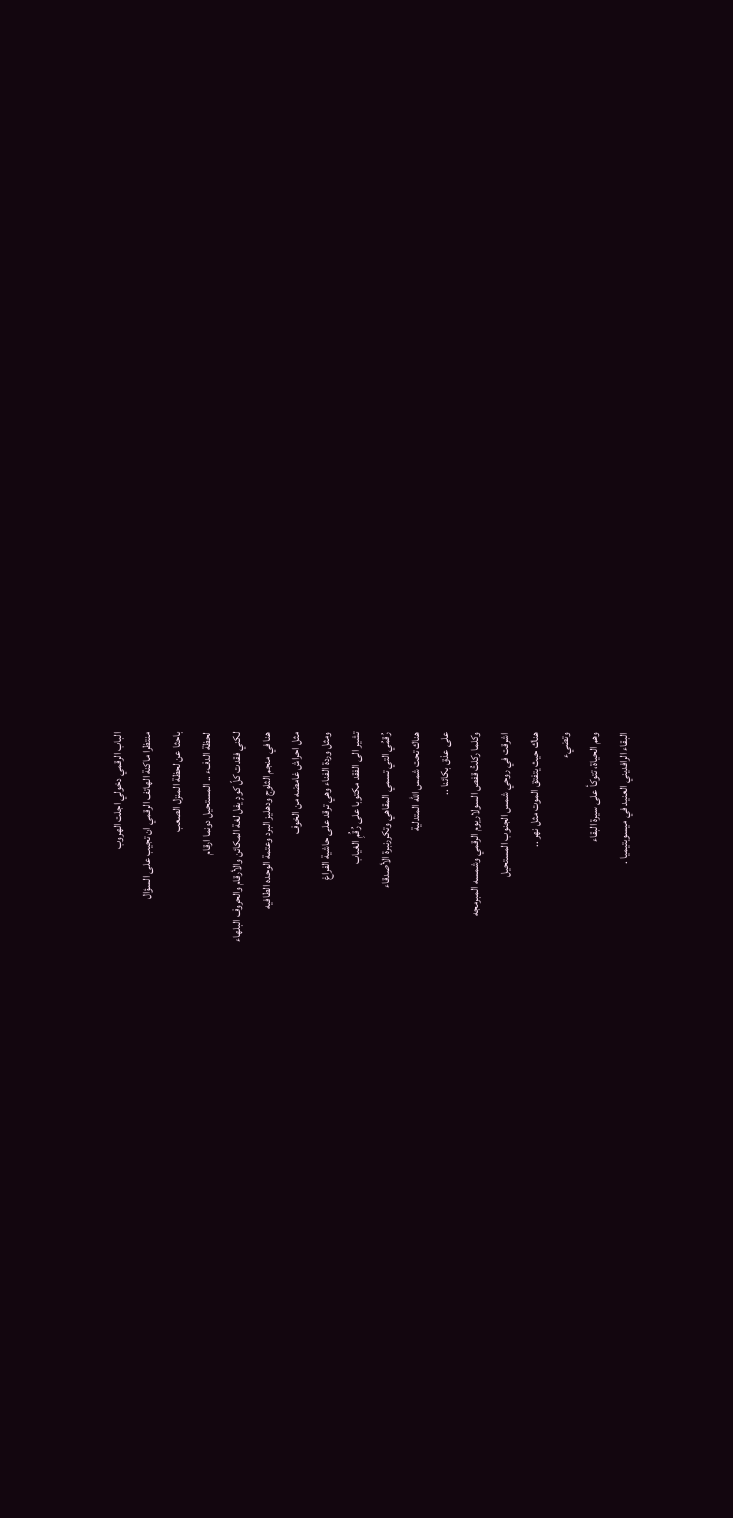الباب الرقمي دخولي اجلت الهروب
منتظرا ماكنة الهاتف الرقمي ان تجيب على السؤال
باحثا عن لحظة المنزل الصعب
لحظة الدفء .. المستحيل دونما ارقام
لكني فقدت كلّ كودٍ يفل لغة المكائن والأرقام والحروف البلهاء
هنا في منجم الثلوج ودهليز البرد وعتمة الوحده الطافيه
مثل احراش غامضه من الخوف
ومثل وردة الفناء وهي ترقد على حاشية الفراغ
تشير الى الفقد مكتوبا على رُقُمِ الغياب
رُقمُي التي تسمي المقاهي وتكررنبرة الأصدقاء
هناك تحت شمس الله المتدلية
على عذق بكائنا ..
وكلما ركلتُ قفص السولاريوم الرقمي وشمسه المبرمجه
اشرقت في روحي شمس الجنوب المستحيل
هناك حيث يتفتق الموت مثل نهر ..
وتضيء
وهم الحياة، تتوكأ على سيرة البقاء
البقاء الرافديني العنيد في ميسوبتيميا .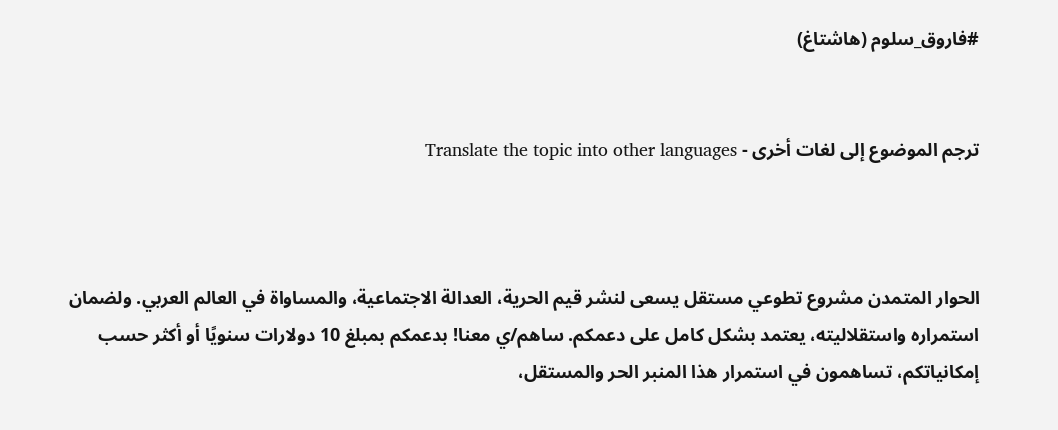#فاروق_سلوم (هاشتاغ)


ترجم الموضوع إلى لغات أخرى - Translate the topic into other languages



الحوار المتمدن مشروع تطوعي مستقل يسعى لنشر قيم الحرية، العدالة الاجتماعية، والمساواة في العالم العربي. ولضمان استمراره واستقلاليته، يعتمد بشكل كامل على دعمكم. ساهم/ي معنا! بدعمكم بمبلغ 10 دولارات سنويًا أو أكثر حسب إمكانياتكم، تساهمون في استمرار هذا المنبر الحر والمستقل،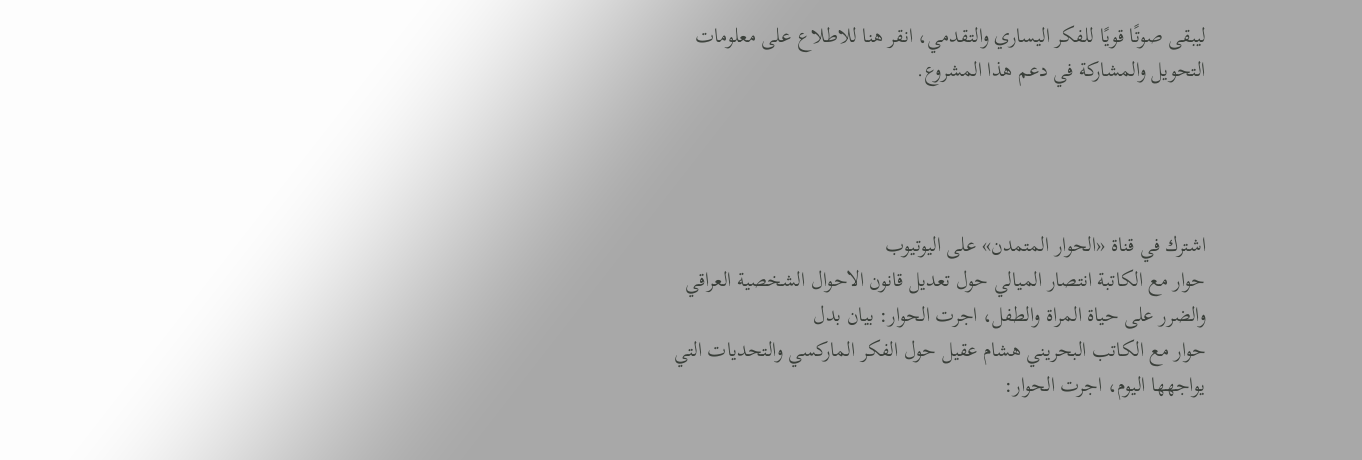ليبقى صوتًا قويًا للفكر اليساري والتقدمي، انقر هنا للاطلاع على معلومات التحويل والمشاركة في دعم هذا المشروع.




اشترك في قناة «الحوار المتمدن» على اليوتيوب
حوار مع الكاتبة انتصار الميالي حول تعديل قانون الاحوال الشخصية العراقي والضرر على حياة المراة والطفل، اجرت الحوار: بيان بدل
حوار مع الكاتب البحريني هشام عقيل حول الفكر الماركسي والتحديات التي يواجهها اليوم، اجرت الحوار: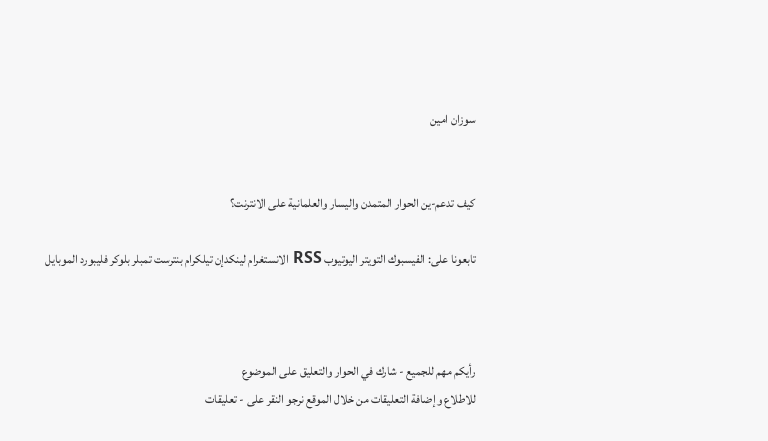سوزان امين


كيف تدعم-ين الحوار المتمدن واليسار والعلمانية على الانترنت؟

تابعونا على: الفيسبوك التويتر اليوتيوب RSS الانستغرام لينكدإن تيلكرام بنترست تمبلر بلوكر فليبورد الموبايل



رأيكم مهم للجميع - شارك في الحوار والتعليق على الموضوع
للاطلاع وإضافة التعليقات من خلال الموقع نرجو النقر على - تعليقات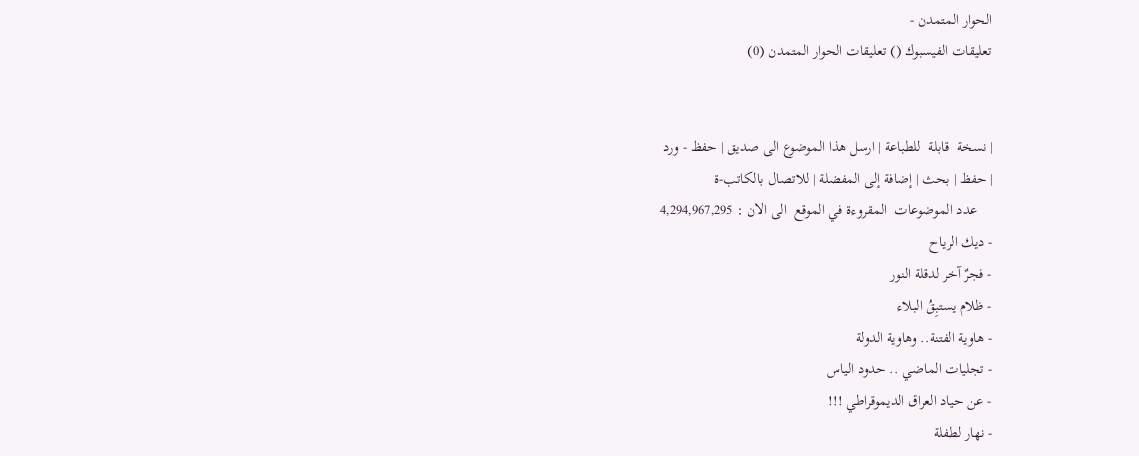الحوار المتمدن -
تعليقات الفيسبوك () تعليقات الحوار المتمدن (0)


| نسخة  قابلة  للطباعة | ارسل هذا الموضوع الى صديق | حفظ - ورد
| حفظ | بحث | إضافة إلى المفضلة | للاتصال بالكاتب-ة
    عدد الموضوعات  المقروءة في الموقع  الى الان : 4,294,967,295
- ديك الرياح
- فجرٌ آخر لدقلة النور
- ظلام يستبِقُ البلاء
- هاوية الفتنة.. وهاوية الدولة
- تجليات الماضي .. حدود الياس
- عن حياد العراق الديموقراطي !!!
- نهار لطفلة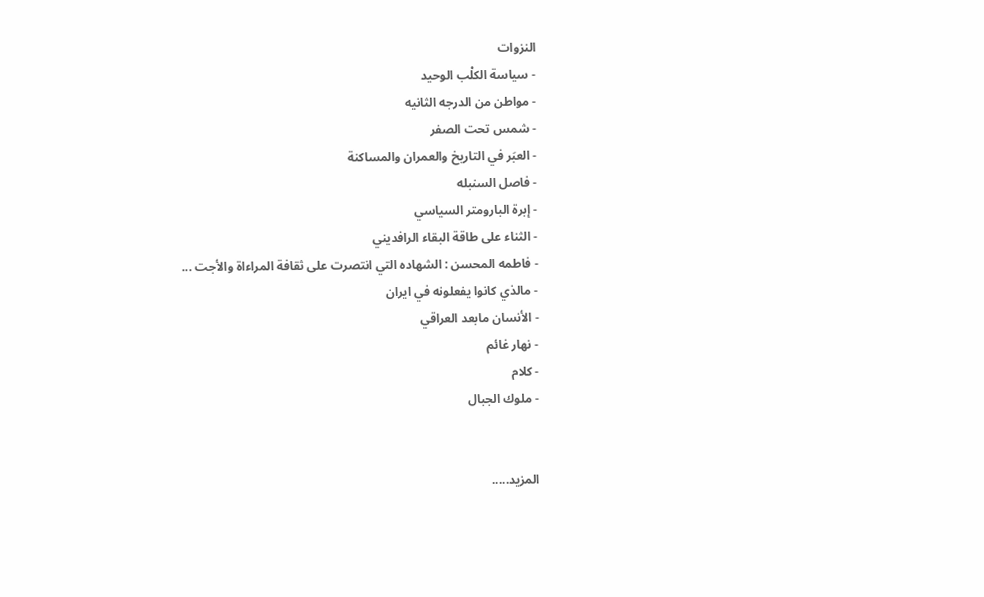النزوات
- سياسة الكلْب الوحيد
- مواطن من الدرجه الثانيه
- شمس تحت الصفر
- العبَر في التاريخ والعمران والمساكنة
- فاصل السنبله
- إبرة البارومتر السياسي
- الثناء على طاقة البقاء الرافديني
- فاطمه المحسن : الشهاده التي انتصرت على ثقافة المراءاة والأجت ...
- مالذي كانوا يفعلونه في ايران
- الأنسان مابعد العراقي
- نهار غائم
- كلام
- ملوك الجبال


المزيد.....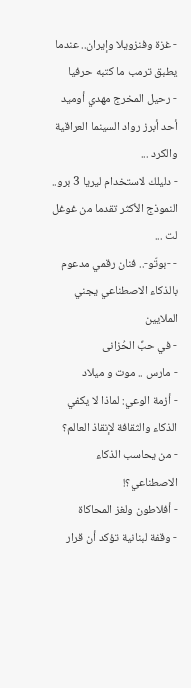- غزة وفنزويلا وإيران.. عندما يطبق ترمب ما كتبه حرفيا
- رحيل المخرج مهدي أوميد أحد أبرز رواد السينما العراقية والكرد ...
- دليلك لاستخدام ليريا 3 برو.. النموذج الأكثر تقدما من غوغل لت ...
- -بوتّو-.. فنان رقمي مدعوم بالذكاء الاصطناعي يجني الملايين
- في حبِّ الحُزانى
- مارس .. موت و ميلاد
- أزمة الوعي: لماذا لا يكفي الذكاء والثقافة لإنقاذ العالم؟
- من يحاسب الذكاء الاصطناعي؟!
- أفلاطون ولغز المحاكاة
- وقفة لبنانية تؤكد أن قرار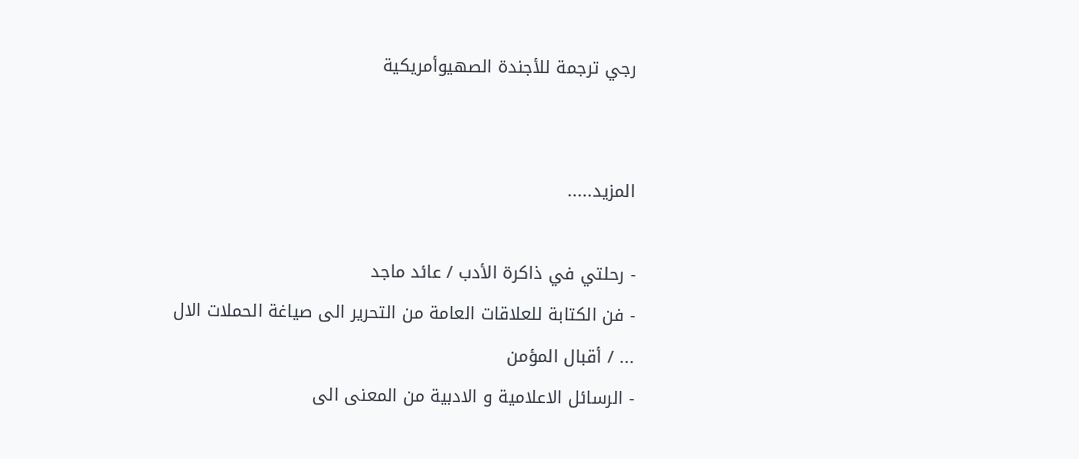رجي ترجمة للأجندة الصهيوأمريكية


المزيد.....

- رحلتي في ذاكرة الأدب / عائد ماجد
- فن الكتابة للعلاقات العامة من التحرير الى صياغة الحملات الال ... / أقبال المؤمن
- الرسائل الاعلامية و الادبية من المعنى الى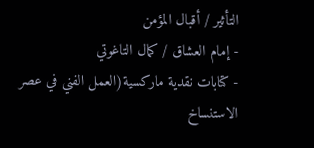التأثير / أقبال المؤمن
- إمام العشاق / كمال التاغوتي
- كتابات نقدية ماركسية(العمل الفني في عصر الاستنساخ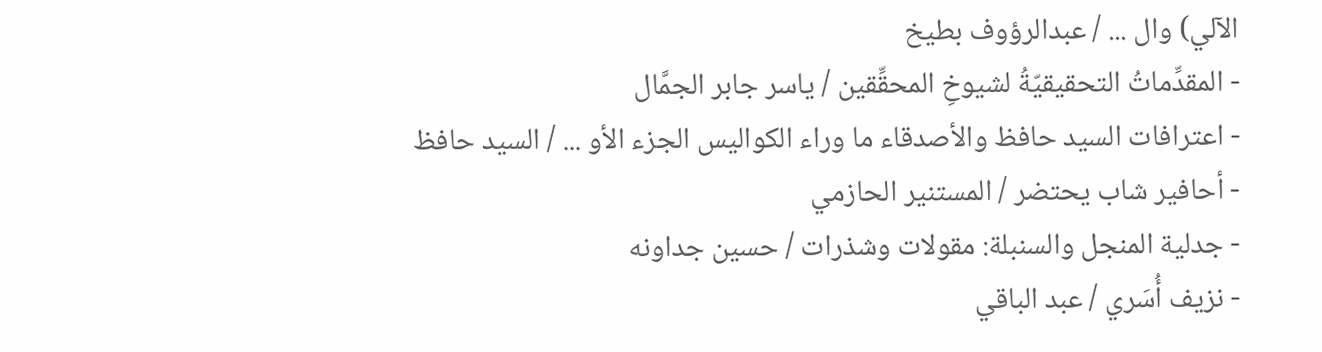الآلي) وال ... / عبدالرؤوف بطيخ
- المقدِّماتُ التحقيقيّةُ لشيوخِ المحقِّقين / ياسر جابر الجمَّال
- اعترافات السيد حافظ والأصدقاء ما وراء الكواليس الجزء الأو ... / السيد حافظ
- أحافير شاب يحتضر / المستنير الحازمي
- جدلية المنجل والسنبلة: مقولات وشذرات / حسين جداونه
- نزيف أُسَري / عبد الباقي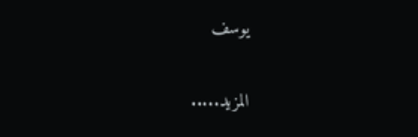يوسف


المزيد.....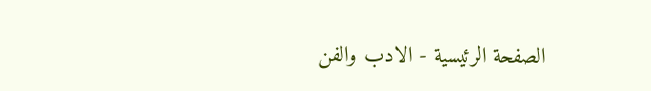الصفحة الرئيسية - الادب والفن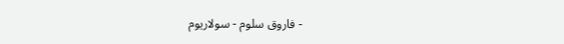- فاروق سلوم - سولاريوم